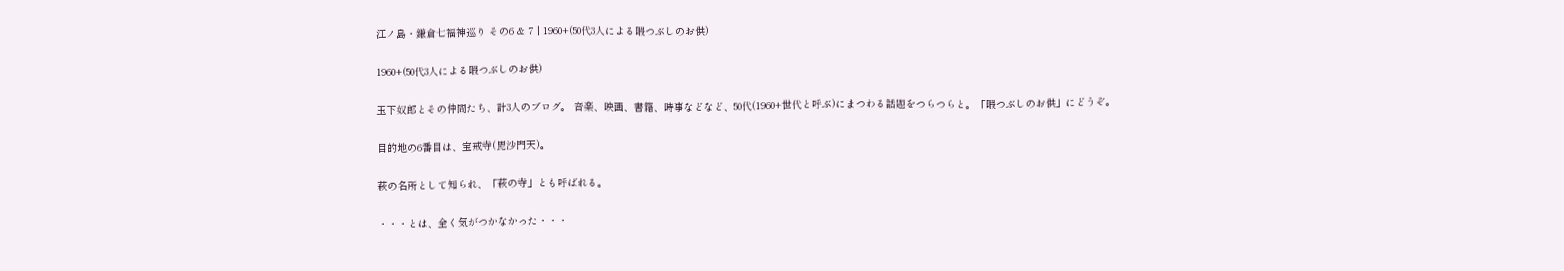江ノ島・鎌倉七福神巡り その6 & 7 | 1960+(50代3人による暇つぶしのお供)

1960+(50代3人による暇つぶしのお供)

玉下奴郎とその仲間たち、計3人のブログ。 音楽、映画、書籍、時事などなど、50代(1960+世代と呼ぶ)にまつわる話題をつらつらと。「暇つぶしのお供」にどうぞ。

目的地の6番目は、宝戒寺(毘沙門天)。

萩の名所として知られ、「萩の寺」とも呼ばれる。

・・・とは、全く気がつかなかった・・・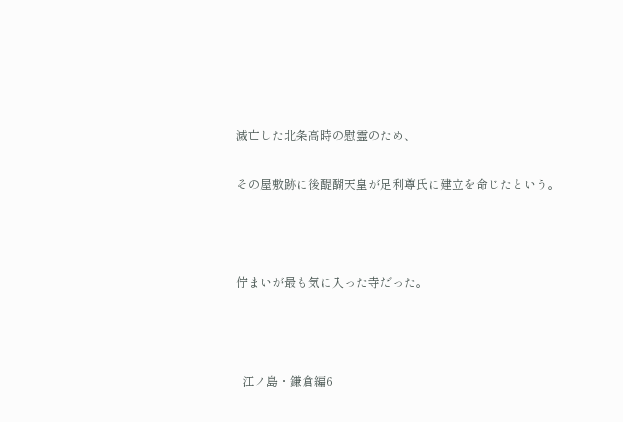滅亡した北条高時の慰霊のため、

その屋敷跡に後醍醐天皇が足利尊氏に建立を命じたという。



佇まいが最も気に入った寺だった。



  江ノ島・鎌倉編6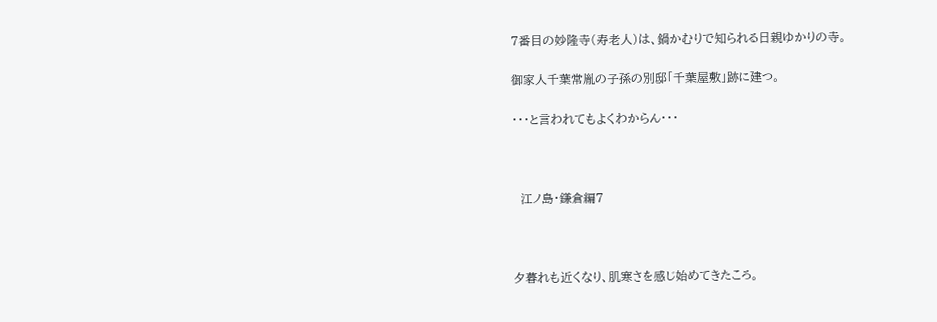7番目の妙隆寺(寿老人)は、鍋かむりで知られる日親ゆかりの寺。

御家人千葉常胤の子孫の別邸「千葉屋敷」跡に建つ。

・・・と言われてもよくわからん・・・



  江ノ島・鎌倉編7



夕暮れも近くなり、肌寒さを感じ始めてきたころ。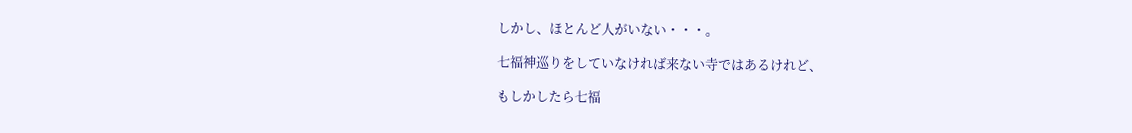しかし、ほとんど人がいない・・・。

七福神巡りをしていなければ来ない寺ではあるけれど、

もしかしたら七福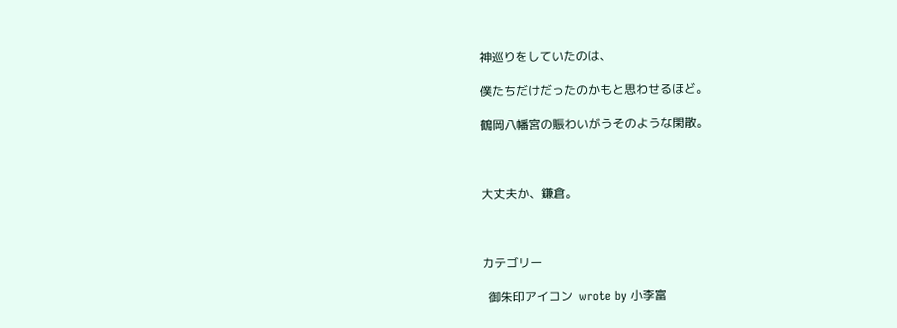神巡りをしていたのは、

僕たちだけだったのかもと思わせるほど。

鶴岡八幡宮の賑わいがうそのような閑散。



大丈夫か、鎌倉。



カテゴリー

  御朱印アイコン  wrote by 小李富